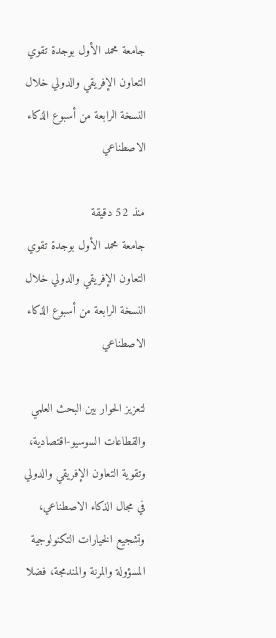جامعة محمد الأول بوجدة تقوي التعاون الإفريقي والدولي خلال النسخة الرابعة من أسبوع الذكاء الاصطناعي

منذ 52 دقيقة
جامعة محمد الأول بوجدة تقوي التعاون الإفريقي والدولي خلال النسخة الرابعة من أسبوع الذكاء الاصطناعي

لتعزيز الحوار بين البحث العلمي والقطاعات السوسيو-اقتصادية، وتقوية التعاون الإفريقي والدولي في مجال الذكاء الاصطناعي، وتشجيع الخيارات التكنولوجية المسؤولة والمرنة والمندمجة، فضلا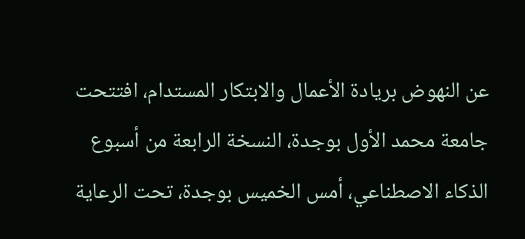عن النهوض بريادة الأعمال والابتكار المستدام، افتتحت جامعة محمد الأول بوجدة، النسخة الرابعة من أسبوع الذكاء الاصطناعي، أمس الخميس بوجدة، تحت الرعاية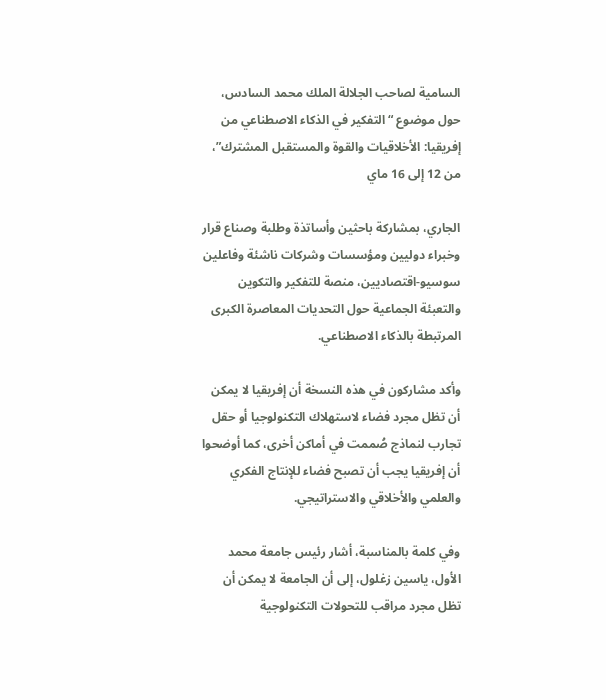السامية لصاحب الجلالة الملك محمد السادس، حول موضوع “التفكير في الذكاء الاصطناعي من إفريقيا: الأخلاقيات والقوة والمستقبل المشترك”، من 12 إلى 16 ماي

الجاري، بمشاركة باحثين وأساتذة وطلبة وصناع قرار وخبراء دوليين ومؤسسات وشركات ناشئة وفاعلين سوسيو-اقتصاديين، منصة للتفكير والتكوين والتعبئة الجماعية حول التحديات المعاصرة الكبرى المرتبطة بالذكاء الاصطناعي.

وأكد مشاركون في هذه النسخة أن إفريقيا لا يمكن أن تظل مجرد فضاء لاستهلاك التكنولوجيا أو حقل تجارب لنماذج صُممت في أماكن أخرى، كما أوضحوا أن إفريقيا يجب أن تصبح فضاء للإنتاج الفكري والعلمي والأخلاقي والاستراتيجي.

وفي كلمة بالمناسبة، أشار رئيس جامعة محمد الأول، ياسين زغلول، إلى أن الجامعة لا يمكن أن تظل مجرد مراقب للتحولات التكنولوجية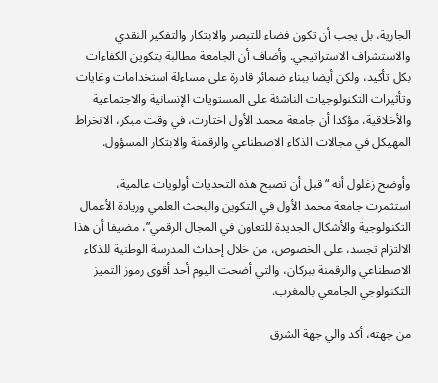الجارية، بل يجب أن تكون فضاء للتبصر والابتكار والتفكير النقدي والاستشراف الاستراتيجي. وأضاف أن الجامعة مطالبة بتكوين الكفاءات بكل تأكيد، ولكن أيضا ببناء ضمائر قادرة على مساءلة استخدامات وغايات وتأثيرات التكنولوجيات الناشئة على المستويات الإنسانية والاجتماعية والأخلاقية، مؤكدا أن جامعة محمد الأول اختارت، في وقت مبكر، الانخراط المهيكل في مجالات الذكاء الاصطناعي والرقمنة والابتكار المسؤول.

وأوضح زغلول أنه “قبل أن تصبح هذه التحديات أولويات عالمية، استثمرت جامعة محمد الأول في التكوين والبحث العلمي وريادة الأعمال التكنولوجية والأشكال الجديدة للتعاون في المجال الرقمي”، مضيفا أن هذا الالتزام تجسد، على الخصوص، من خلال إحداث المدرسة الوطنية للذكاء الاصطناعي والرقمنة ببركان، والتي أضحت اليوم أحد أقوى رموز التميز التكنولوجي الجامعي بالمغرب.

من جهته، أكد والي جهة الشرق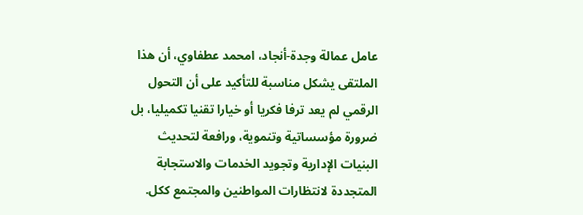عامل عمالة وجدة-أنجاد، امحمد عطفاوي، أن هذا الملتقى يشكل مناسبة للتأكيد على أن التحول الرقمي لم يعد ترفا فكريا أو خيارا تقنيا تكميليا، بل ضرورة مؤسساتية وتنموية، ورافعة لتحديث البنيات الإدارية وتجويد الخدمات والاستجابة المتجددة لانتظارات المواطنين والمجتمع ككل.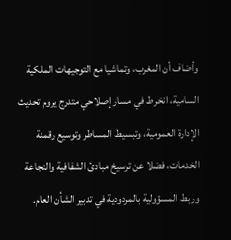وأضاف أن المغرب، وتماشيا مع التوجيهات الملكية السامية، انخرط في مسار إصلاحي متدرج يروم تحديث الإدارة العمومية، وتبسيط المساطر وتوسيع رقمنة الخدمات، فضلا عن ترسيخ مبادئ الشفافية والنجاعة وربط المسؤولية بالمردودية في تدبير الشأن العام.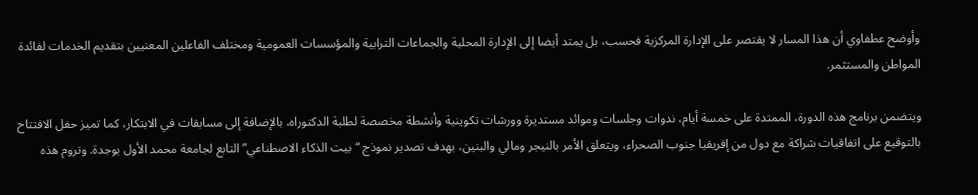وأوضح عطفاوي أن هذا المسار لا يقتصر على الإدارة المركزية فحسب، بل يمتد أيضا إلى الإدارة المحلية والجماعات الترابية والمؤسسات العمومية ومختلف الفاعلين المعنيين بتقديم الخدمات لفائدة المواطن والمستثمر.

ويتضمن برنامج هذه الدورة، الممتدة على خمسة أيام، ندوات وجلسات وموائد مستديرة وورشات تكوينية وأنشطة مخصصة لطلبة الدكتوراه، بالإضافة إلى مسابقات في الابتكار، كما تميز حفل الافتتاح بالتوقيع على اتفاقيات شراكة مع دول من إفريقيا جنوب الصحراء، ويتعلق الأمر بالنيجر ومالي والبنين، بهدف تصدير نموذج “بيت الذكاء الاصطناعي” التابع لجامعة محمد الأول بوجدة. وتروم هذه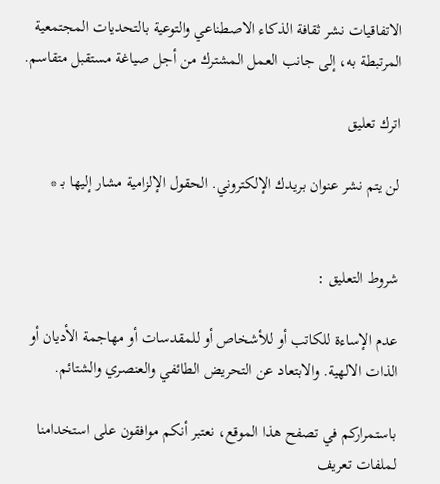الاتفاقيات نشر ثقافة الذكاء الاصطناعي والتوعية بالتحديات المجتمعية المرتبطة به، إلى جانب العمل المشترك من أجل صياغة مستقبل متقاسم.

اترك تعليق

لن يتم نشر عنوان بريدك الإلكتروني. الحقول الإلزامية مشار إليها بـ *


شروط التعليق :

عدم الإساءة للكاتب أو للأشخاص أو للمقدسات أو مهاجمة الأديان أو الذات الالهية. والابتعاد عن التحريض الطائفي والعنصري والشتائم.

باستمراركم في تصفح هذا الموقع، نعتبر أنكم موافقون على استخدامنا لملفات تعريف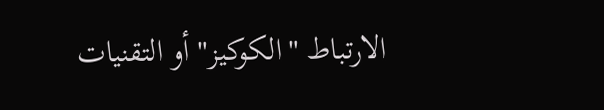الارتباط "الكوكيز" أو التقنيات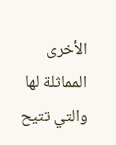الأخرى المماثلة لها والتي تتيح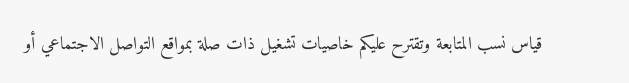قياس نسب المتابعة وتقترح عليكم خاصيات تشغيل ذات صلة بمواقع التواصل الاجتماعي أو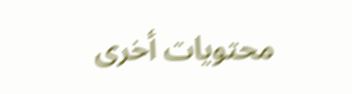محتويات أخرى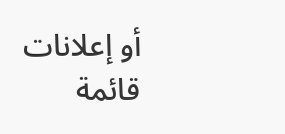أو إعلانات قائمة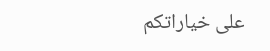على خياراتكم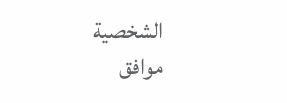الشخصية
موافق